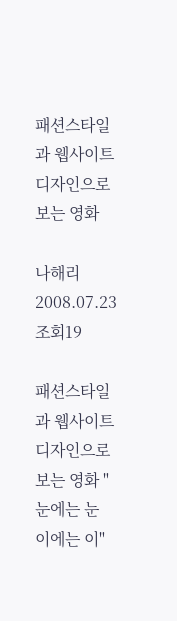패션스타일과 웹사이트 디자인으로 보는 영화

나해리2008.07.23
조회19

패션스타일과 웹사이트 디자인으로 보는 영화 "눈에는 눈 이에는 이"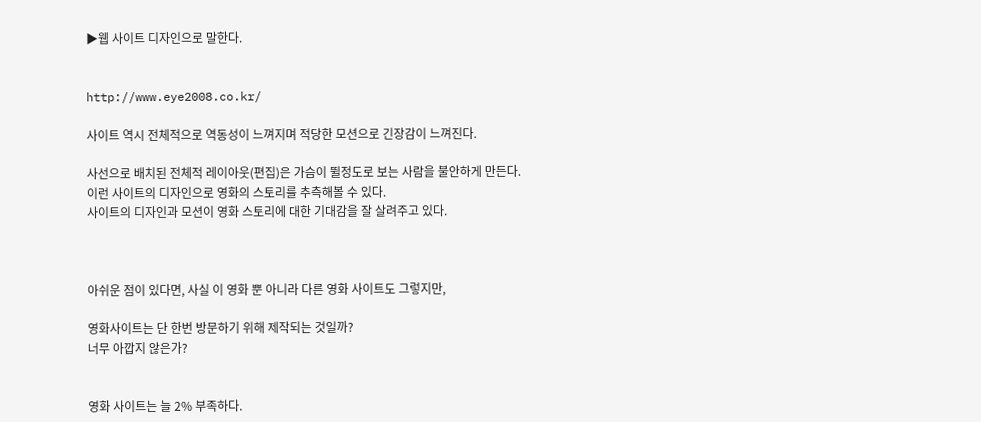▶웹 사이트 디자인으로 말한다.


http://www.eye2008.co.kr/

사이트 역시 전체적으로 역동성이 느껴지며 적당한 모션으로 긴장감이 느껴진다.

사선으로 배치된 전체적 레이아웃(편집)은 가슴이 뛸정도로 보는 사람을 불안하게 만든다.
이런 사이트의 디자인으로 영화의 스토리를 추측해볼 수 있다.
사이트의 디자인과 모션이 영화 스토리에 대한 기대감을 잘 살려주고 있다.



아쉬운 점이 있다면, 사실 이 영화 뿐 아니라 다른 영화 사이트도 그렇지만,

영화사이트는 단 한번 방문하기 위해 제작되는 것일까?
너무 아깝지 않은가?


영화 사이트는 늘 2% 부족하다.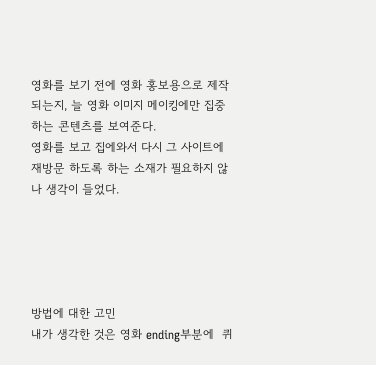영화를 보기 전에 영화 홍보용으로 제작되는지, 늘 영화 이미지 메이킹에만 집중하는 콘텐츠를 보여준다.
영화를 보고 집에와서 다시 그 사이트에 재방문 하도록 하는 소재가 필요하지 않나 생각이 들었다.





방법에 대한 고민
내가 생각한 것은 영화 ending부분에  퀴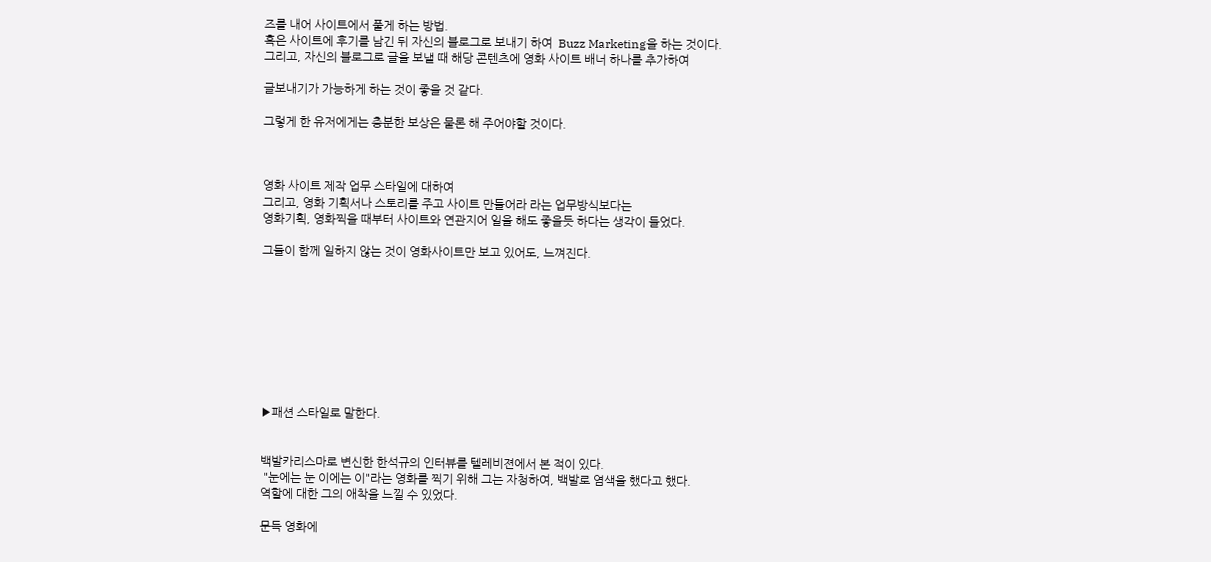즈를 내어 사이트에서 풀게 하는 방법.
혹은 사이트에 후기를 남긴 뒤 자신의 블로그로 보내기 하여  Buzz Marketing을 하는 것이다.
그리고, 자신의 블로그로 글을 보낼 때 해당 콘텐츠에 영화 사이트 배너 하나를 추가하여

글보내기가 가능하게 하는 것이 좋을 것 같다.

그렇게 한 유저에게는 충분한 보상은 물론 해 주어야할 것이다.



영화 사이트 제작 업무 스타일에 대하여
그리고, 영화 기획서나 스토리를 주고 사이트 만들어라 라는 업무방식보다는
영화기획, 영화찍을 때부터 사이트와 연관지어 일을 해도 좋을듯 하다는 생각이 들었다.

그들이 함께 일하지 않는 것이 영화사이트만 보고 있어도, 느껴진다.









▶패션 스타일로 말한다.


백발카리스마로 변신한 한석규의 인터뷰를 텔레비젼에서 본 적이 있다.
 "눈에는 눈 이에는 이"라는 영화를 찍기 위해 그는 자청하여, 백발로 염색을 했다고 했다.
역할에 대한 그의 애착을 느낄 수 있었다.

문득 영화에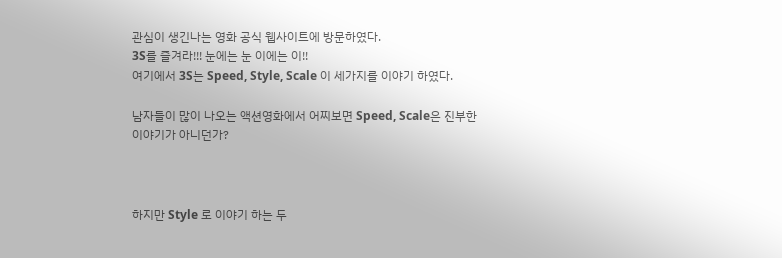관심이 생긴나는 영화 공식 웹사이트에 방문하였다.
3S를 즐겨라!!! 눈에는 눈 이에는 이!!
여기에서 3S는 Speed, Style, Scale 이 세가지를 이야기 하였다.

남자들이 많이 나오는 액션영화에서 어찌보면 Speed, Scale은 진부한 이야기가 아니던가?



하지만 Style 로 이야기 하는 두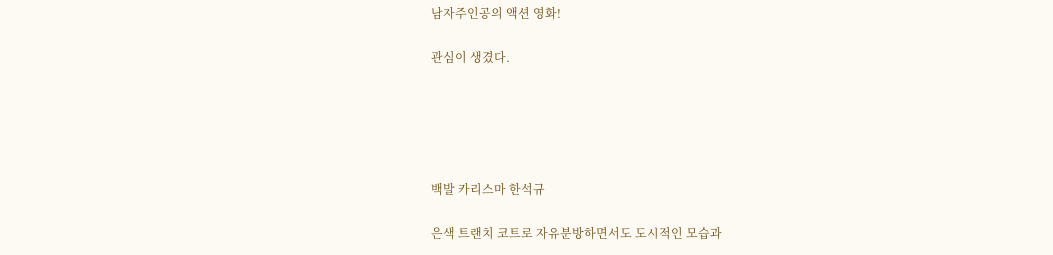남자주인공의 액션 영화!

관심이 생겼다.





백발 카리스마 한석규

은색 트랜치 코트로 자유분방하면서도 도시적인 모습과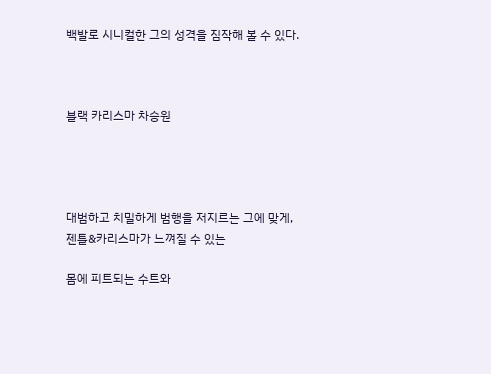백발로 시니컬한 그의 성격을 짐작해 볼 수 있다.



블랙 카리스마 차승원




대범하고 치밀하게 범행을 저지르는 그에 맞게, 젠틀&카리스마가 느껴질 수 있는

몸에 피트되는 수트와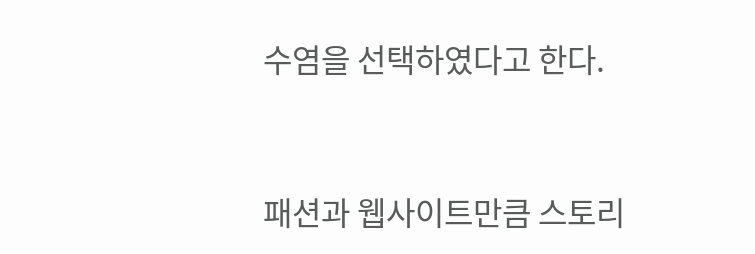수염을 선택하였다고 한다.



패션과 웹사이트만큼 스토리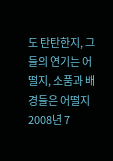도 탄탄한지, 그들의 연기는 어떨지, 소품과 배경들은 어떨지
2008년 7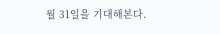월 31일을 기대해본다.